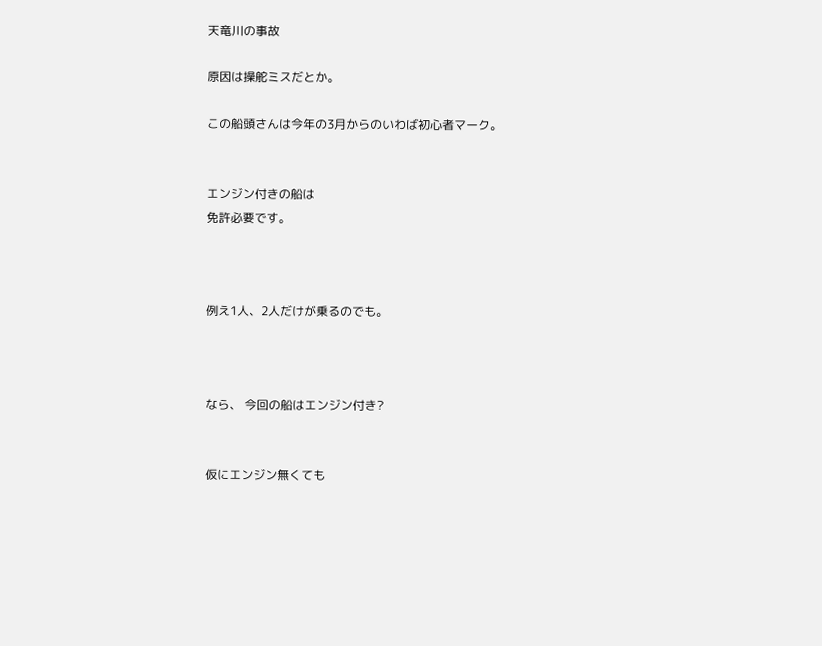天竜川の事故

原因は操舵ミスだとか。

この船頭さんは今年の3月からのいわば初心者マーク。


エンジン付きの船は
免許必要です。



例え1人、2人だけが乗るのでも。



なら、 今回の船はエンジン付き?


仮にエンジン無くても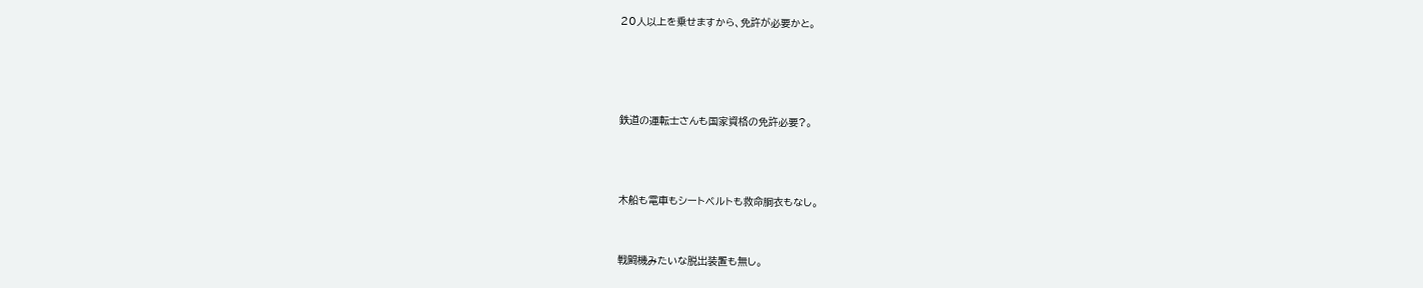20人以上を乗せますから、免許が必要かと。




鉄道の運転士さんも国家資格の免許必要?。



木船も電車もシートベルトも救命胴衣もなし。


戦闘機みたいな脱出装置も無し。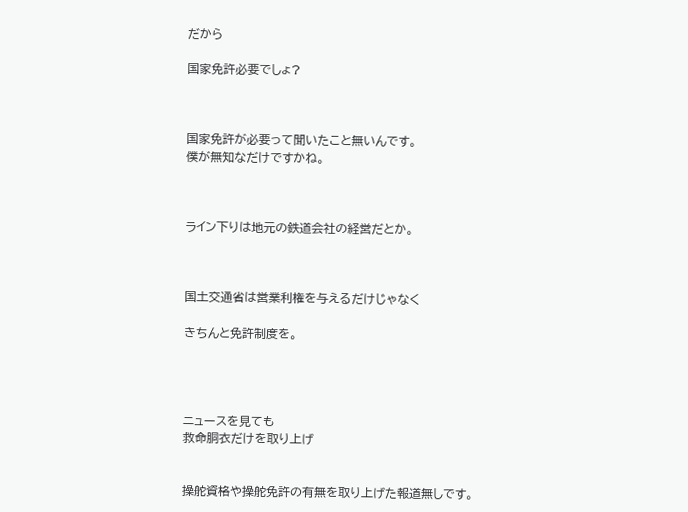だから

国家免許必要でしょ?



国家免許が必要って聞いたこと無いんです。
僕が無知なだけですかね。



ライン下りは地元の鉄道会社の経営だとか。



国土交通省は営業利権を与えるだけじゃなく

きちんと免許制度を。




ニュースを見ても
救命胴衣だけを取り上げ


操舵資格や操舵免許の有無を取り上げた報道無しです。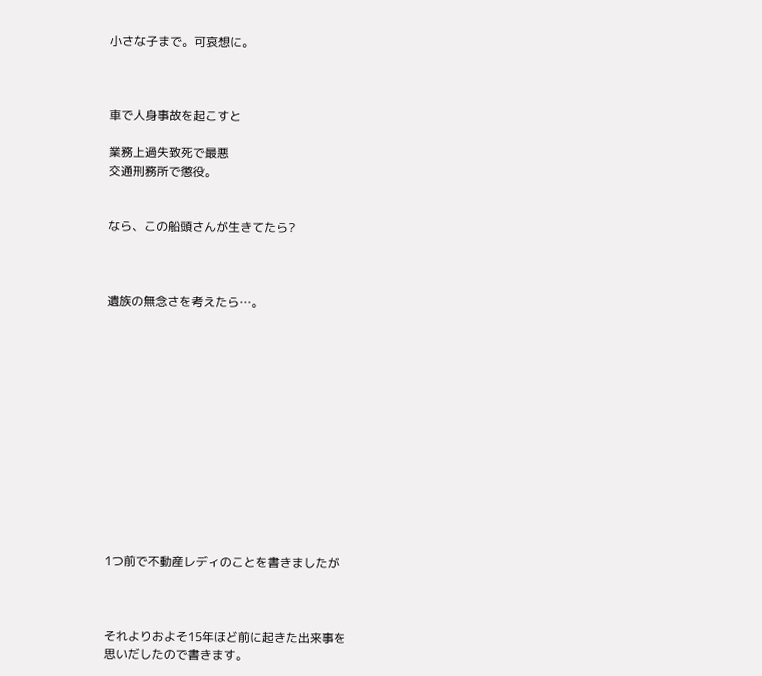小さな子まで。可哀想に。



車で人身事故を起こすと

業務上過失致死で最悪
交通刑務所で懲役。


なら、この船頭さんが生きてたら?



遺族の無念さを考えたら…。













1つ前で不動産レディのことを書きましたが



それよりおよそ15年ほど前に起きた出来事を
思いだしたので書きます。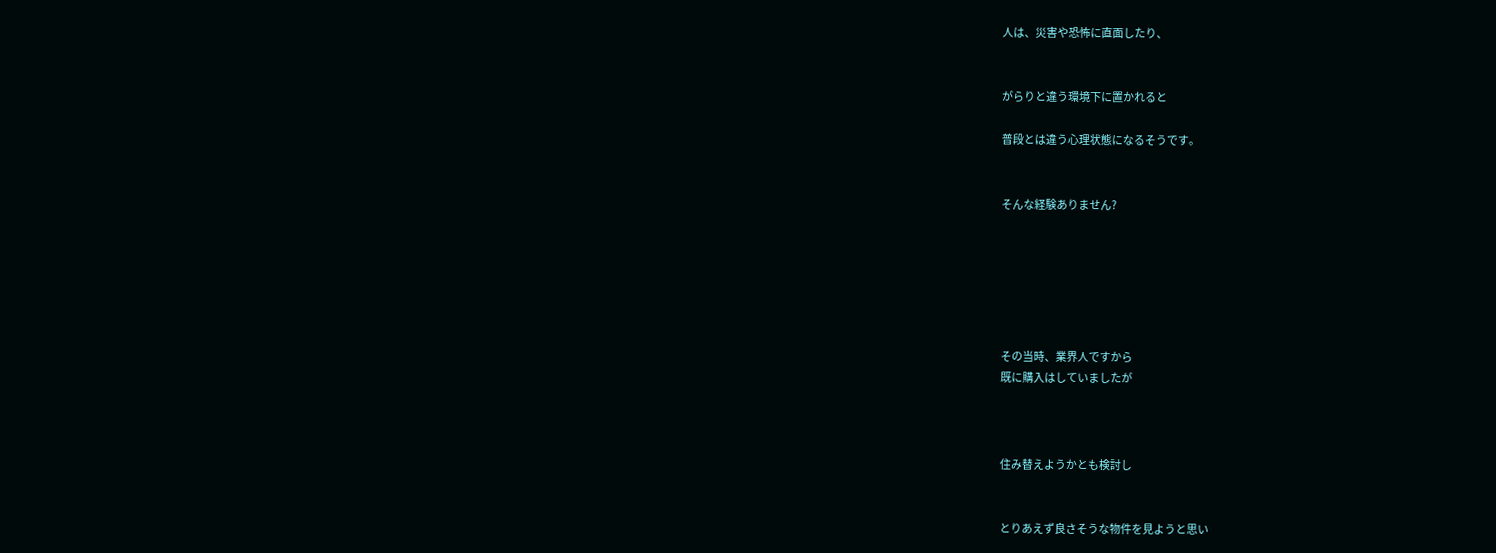人は、災害や恐怖に直面したり、


がらりと違う環境下に置かれると

普段とは違う心理状態になるそうです。


そんな経験ありません?






その当時、業界人ですから
既に購入はしていましたが



住み替えようかとも検討し


とりあえず良さそうな物件を見ようと思い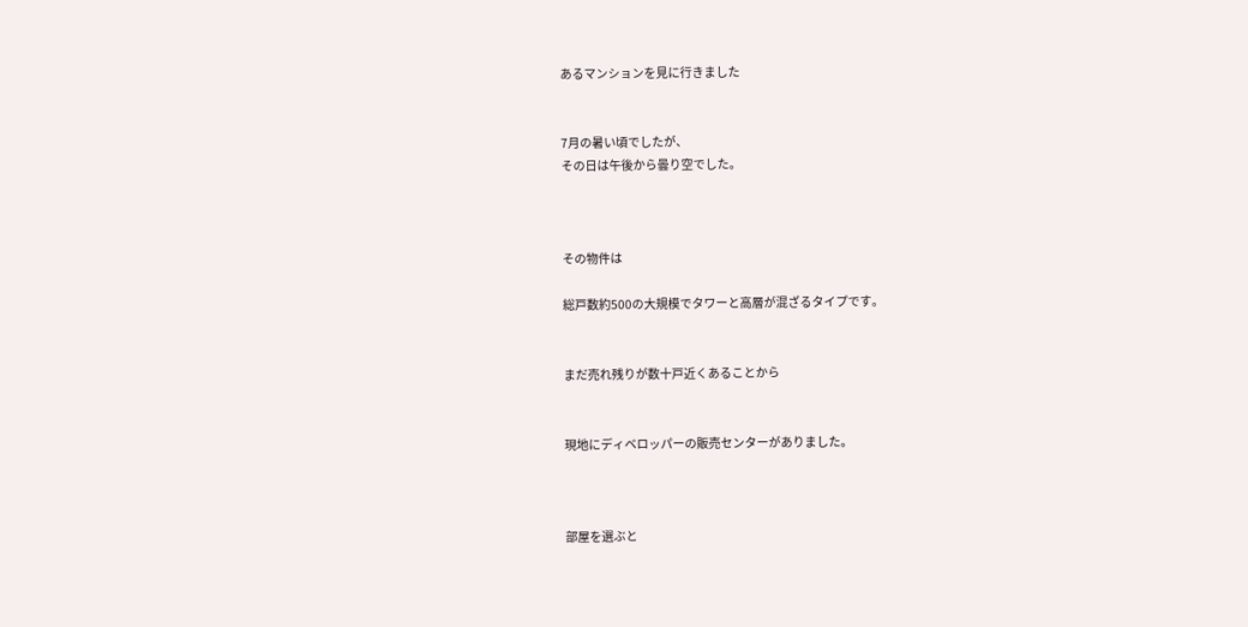あるマンションを見に行きました


7月の暑い頃でしたが、
その日は午後から曇り空でした。



その物件は

総戸数約500の大規模でタワーと高層が混ざるタイプです。


まだ売れ残りが数十戸近くあることから


現地にディベロッパーの販売センターがありました。



部屋を選ぶと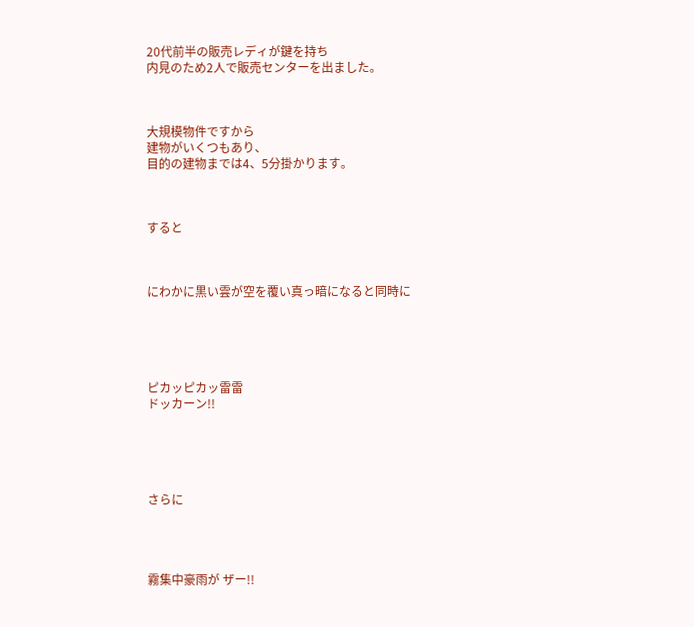20代前半の販売レディが鍵を持ち
内見のため2人で販売センターを出ました。



大規模物件ですから
建物がいくつもあり、
目的の建物までは4、5分掛かります。



すると



にわかに黒い雲が空を覆い真っ暗になると同時に





ピカッピカッ雷雷
ドッカーン!!





さらに




霧集中豪雨が ザー!!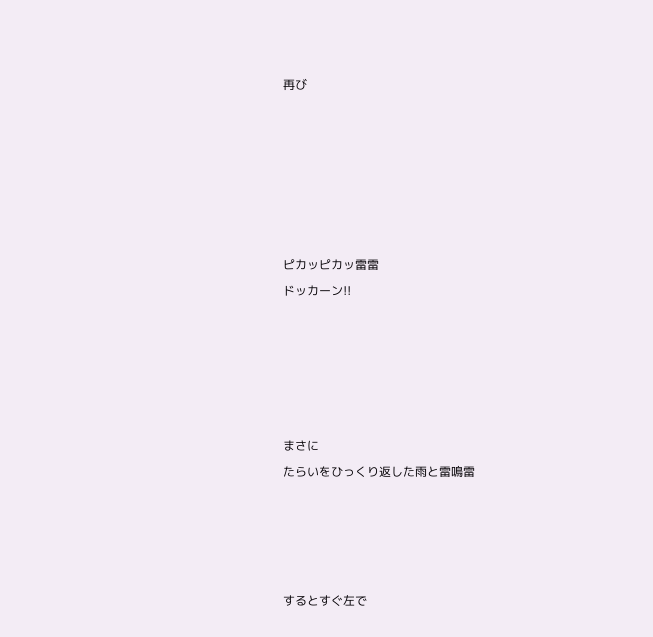再び






ピカッピカッ雷雷
ドッカーン!!





まさに
たらいをひっくり返した雨と雷鳴雷




するとすぐ左で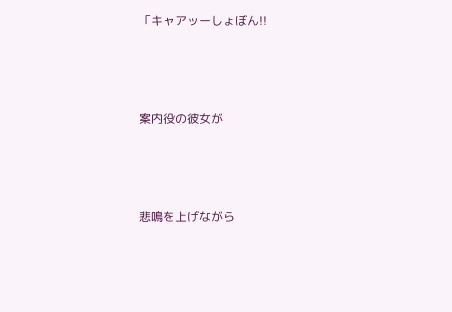「キャアッーしょぼん!!



案内役の彼女が



悲鳴を上げながら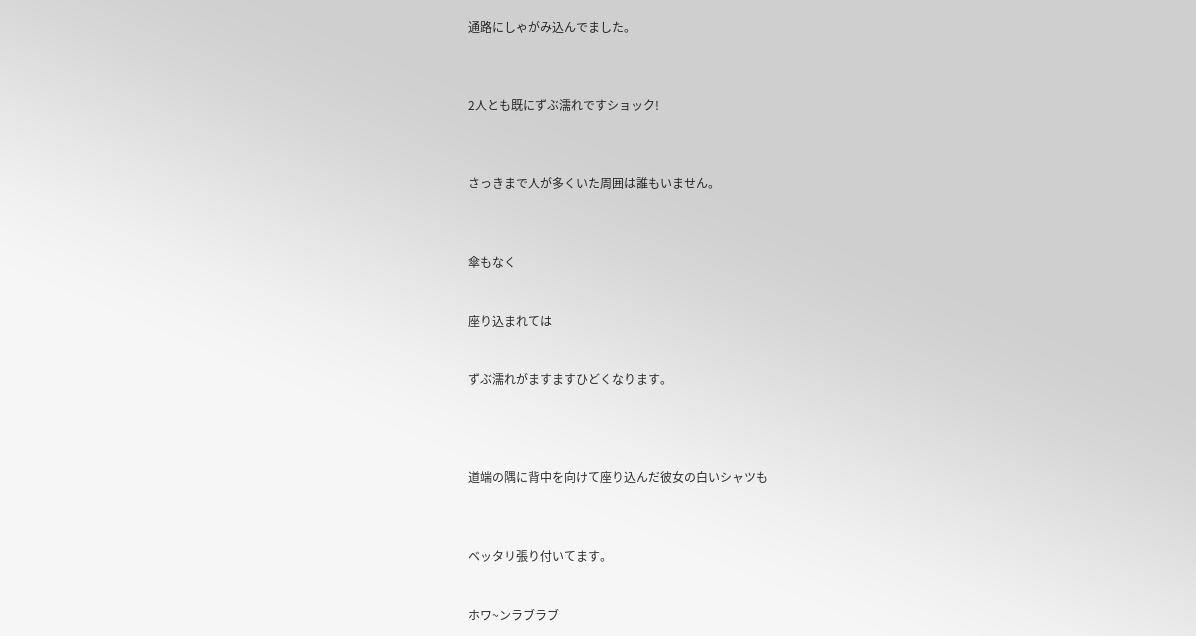通路にしゃがみ込んでました。



2人とも既にずぶ濡れですショック!



さっきまで人が多くいた周囲は誰もいません。



傘もなく


座り込まれては


ずぶ濡れがますますひどくなります。




道端の隅に背中を向けて座り込んだ彼女の白いシャツも



ベッタリ張り付いてます。


ホワ~ンラブラブ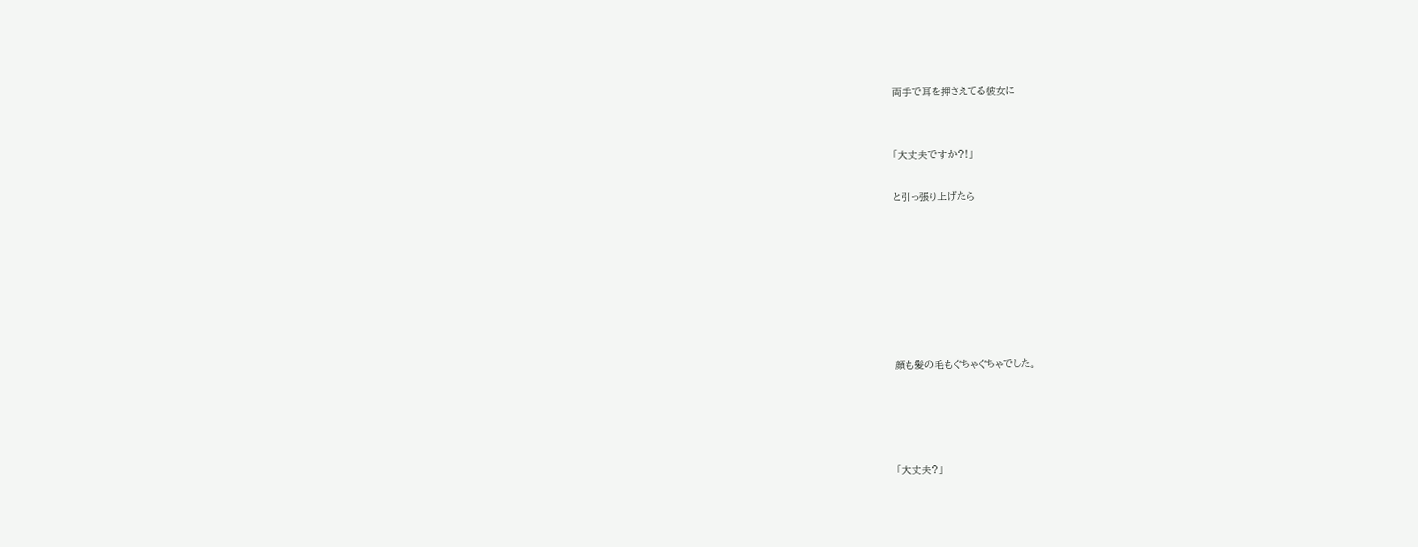両手で耳を押さえてる彼女に


「大丈夫ですか?!」

と引っ張り上げたら







顔も髪の毛もぐちゃぐちゃでした。




「大丈夫?」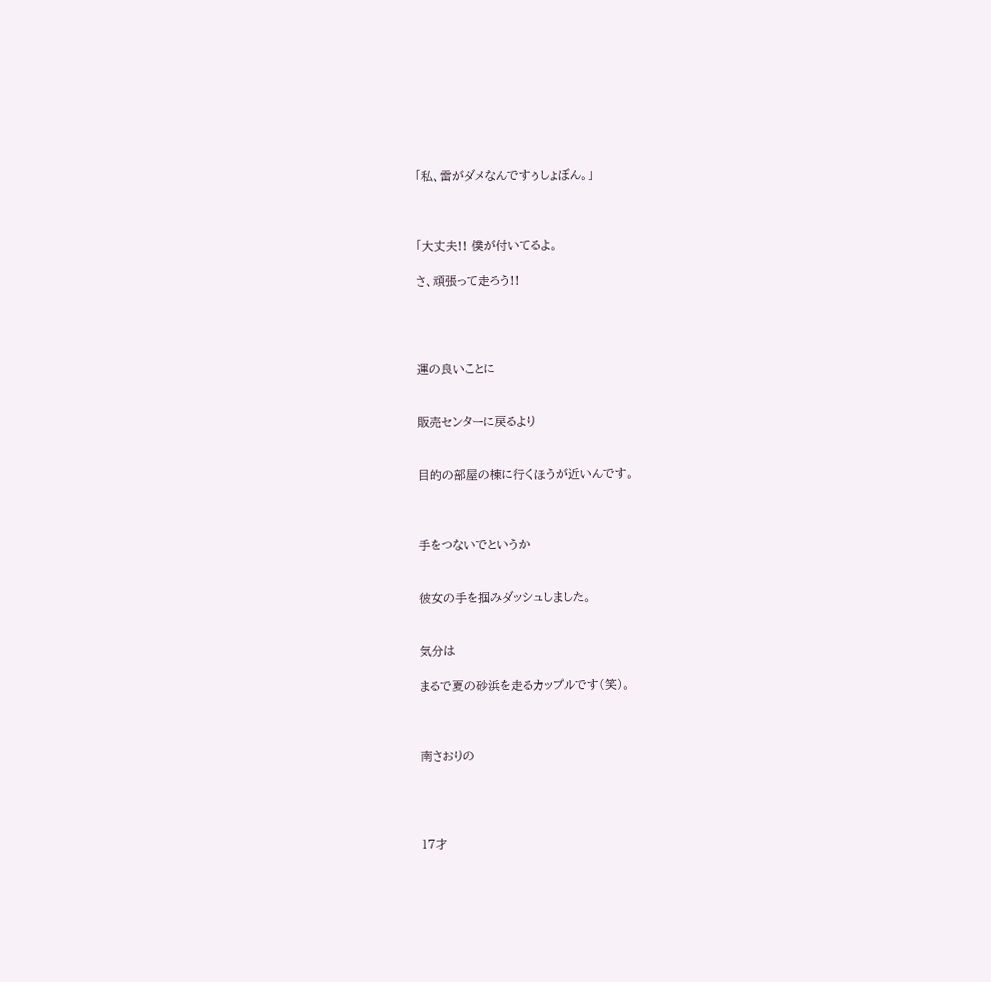「私、雷がダメなんですぅしょぼん。」



「大丈夫!! 僕が付いてるよ。

さ、頑張って走ろう!!




運の良いことに


販売センターに戻るより


目的の部屋の棟に行くほうが近いんです。



手をつないでというか


彼女の手を掴みダッシュしました。


気分は

まるで夏の砂浜を走るカップルです(笑)。



南さおりの




17才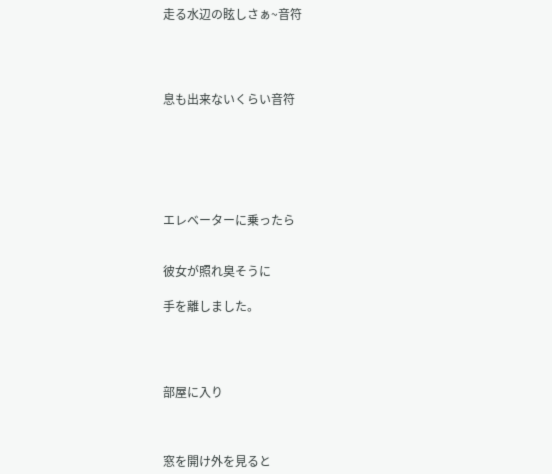走る水辺の眩しさぁ~音符




息も出来ないくらい音符






エレベーターに乗ったら


彼女が照れ臭そうに

手を離しました。




部屋に入り



窓を開け外を見ると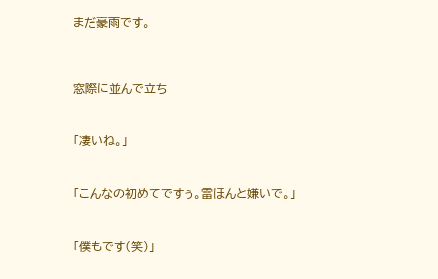まだ豪雨です。




窓際に並んで立ち



「凄いね。」



「こんなの初めてですぅ。雷ほんと嫌いで。」



「僕もです(笑)」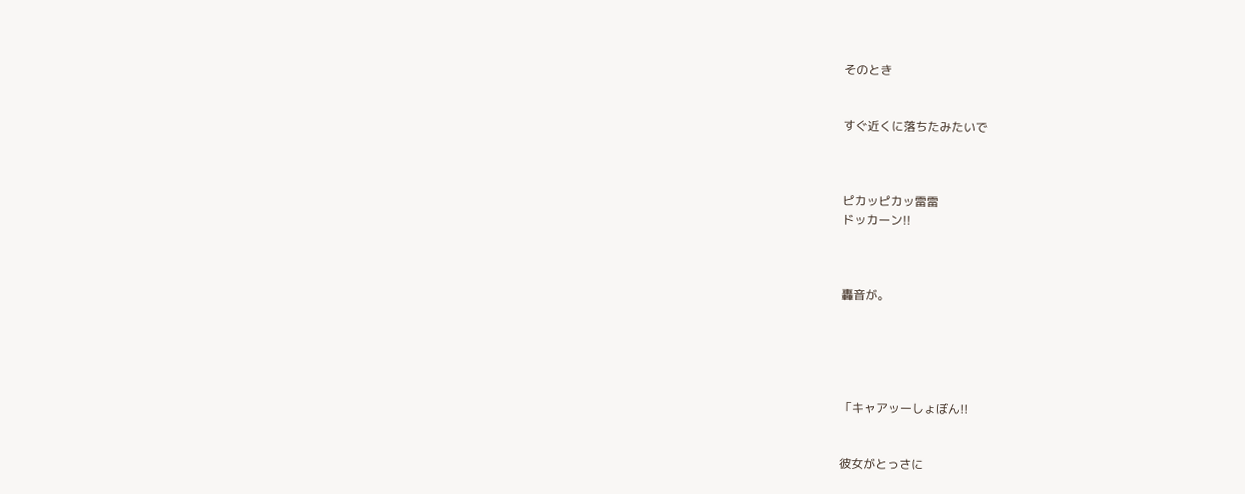そのとき


すぐ近くに落ちたみたいで



ピカッピカッ雷雷
ドッカーン!!



轟音が。





「キャアッーしょぼん!!


彼女がとっさに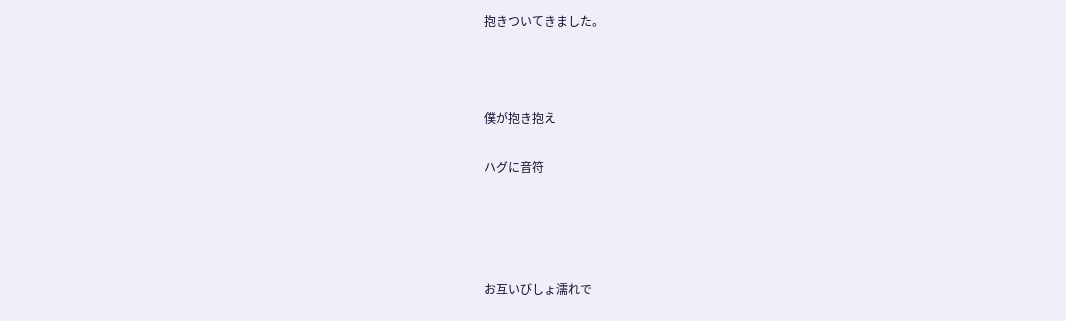抱きついてきました。



僕が抱き抱え

ハグに音符




お互いびしょ濡れで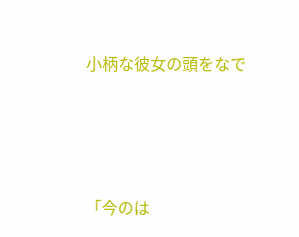小柄な彼女の頭をなで






「今のは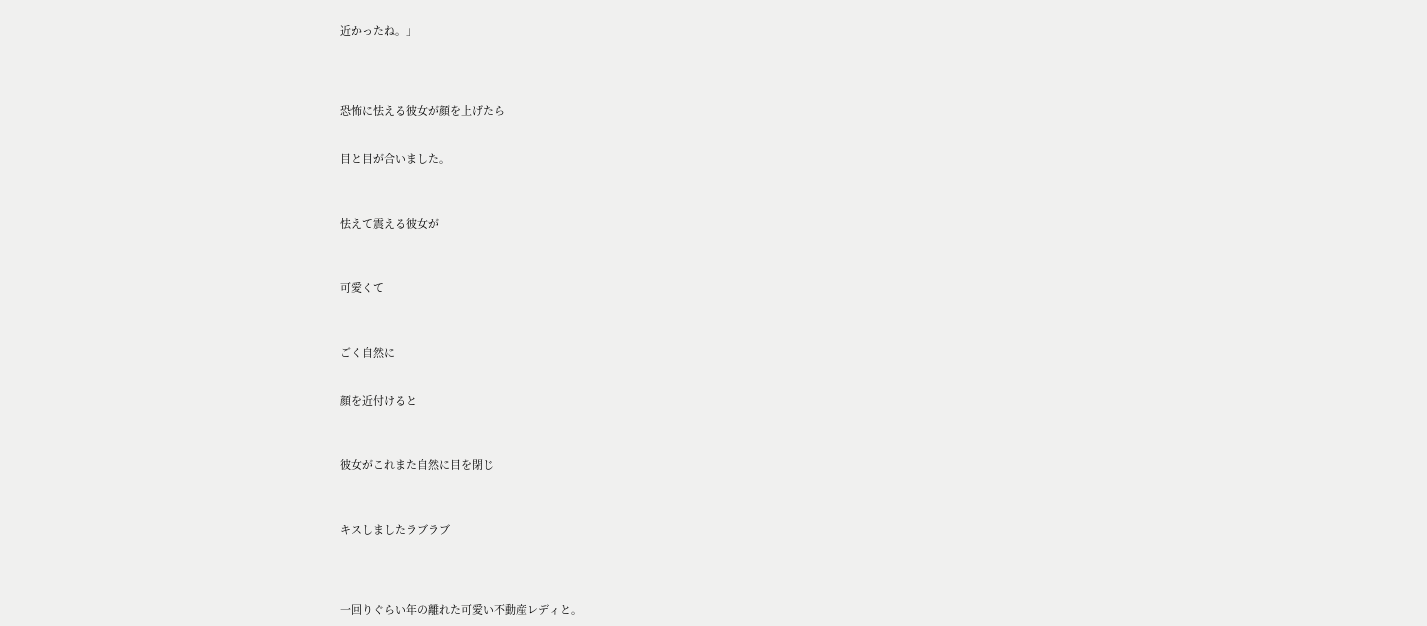近かったね。」




恐怖に怯える彼女が顔を上げたら


目と目が合いました。



怯えて震える彼女が



可愛くて



ごく自然に


顔を近付けると



彼女がこれまた自然に目を閉じ



キスしましたラブラブ




一回りぐらい年の離れた可愛い不動産レディと。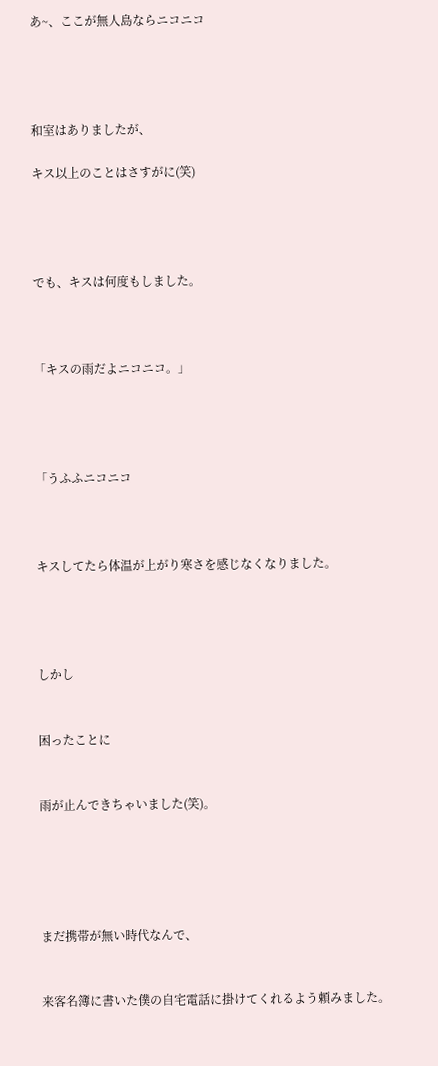あ~、ここが無人島ならニコニコ




和室はありましたが、

キス以上のことはさすがに(笑)




でも、キスは何度もしました。



「キスの雨だよニコニコ。」




「うふふニコニコ



キスしてたら体温が上がり寒さを感じなくなりました。




しかし


困ったことに


雨が止んできちゃいました(笑)。





まだ携帯が無い時代なんで、


来客名簿に書いた僕の自宅電話に掛けてくれるよう頼みました。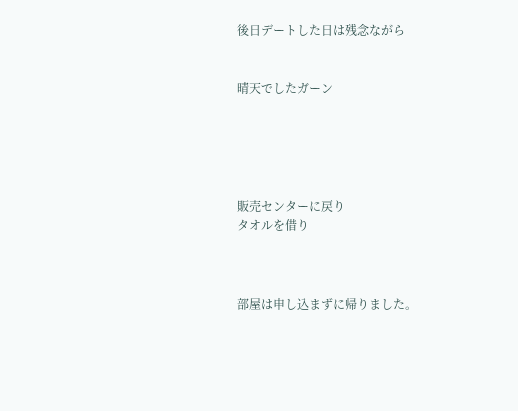後日デートした日は残念ながら


晴天でしたガーン





販売センターに戻り
タオルを借り



部屋は申し込まずに帰りました。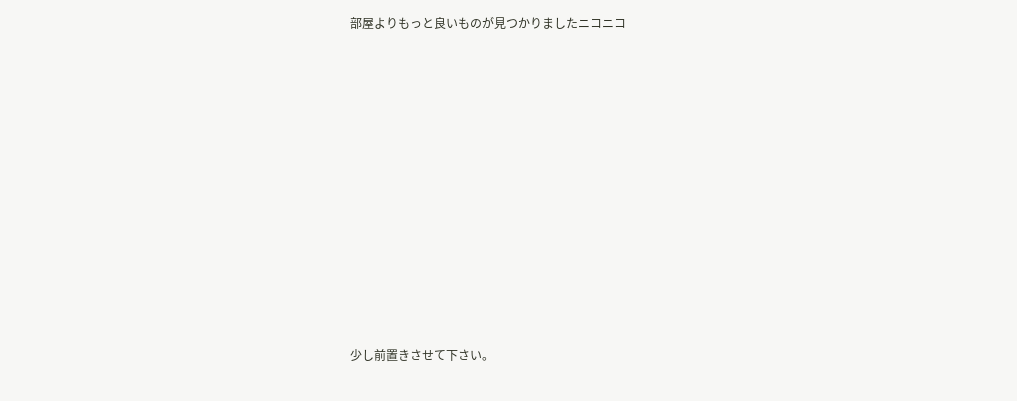部屋よりもっと良いものが見つかりましたニコニコ












少し前置きさせて下さい。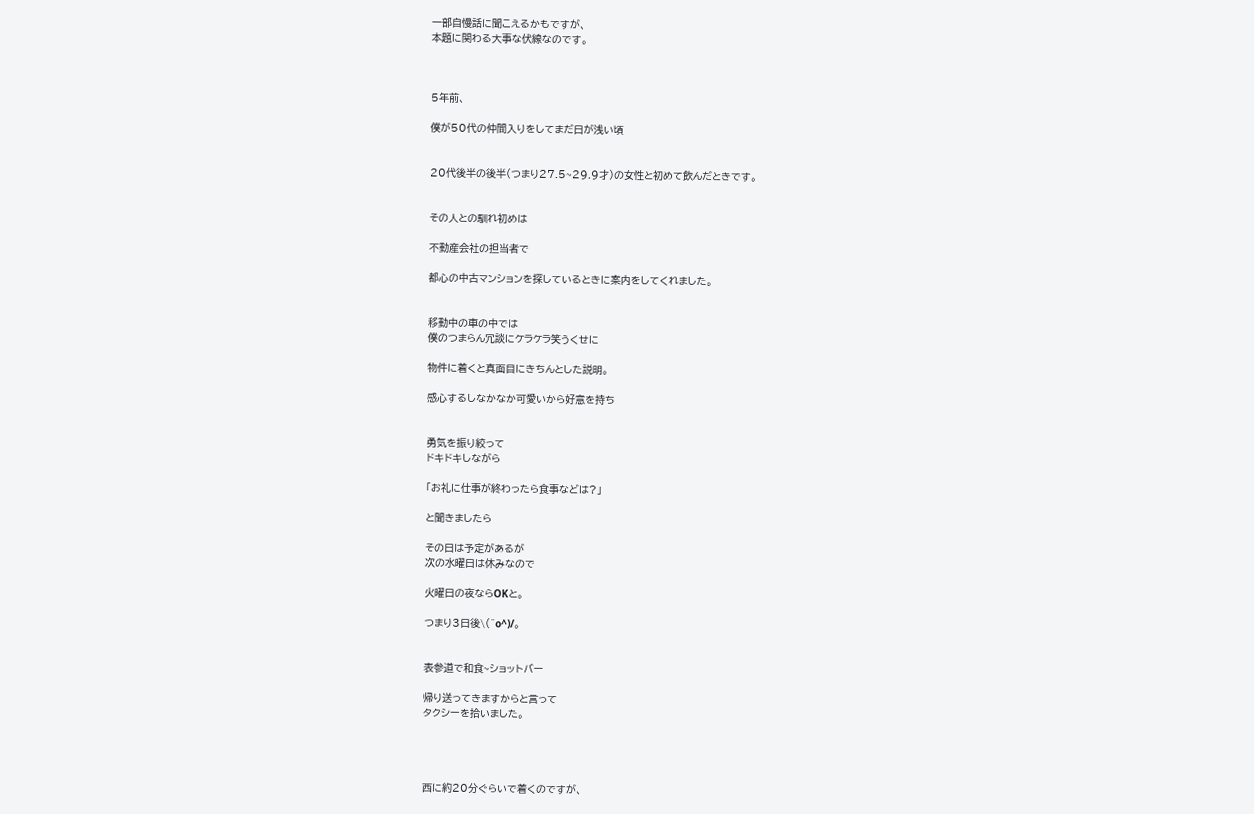一部自慢話に聞こえるかもですが、
本題に関わる大事な伏線なのです。



5年前、

僕が50代の仲間入りをしてまだ日が浅い頃


20代後半の後半(つまり27.5~29.9才)の女性と初めて飲んだときです。


その人との馴れ初めは

不動産会社の担当者で

都心の中古マンションを探しているときに案内をしてくれました。


移動中の車の中では
僕のつまらん冗談にケラケラ笑うくせに

物件に着くと真面目にきちんとした説明。

感心するしなかなか可愛いから好意を持ち


勇気を振り絞って
ドキドキしながら

「お礼に仕事が終わったら食事などは?」

と聞きましたら

その日は予定があるが
次の水曜日は休みなので

火曜日の夜ならOKと。

つまり3日後\(^o^)/。


表参道で和食~ショットバー

帰り送ってきますからと言って
タクシーを拾いました。




西に約20分ぐらいで着くのですが、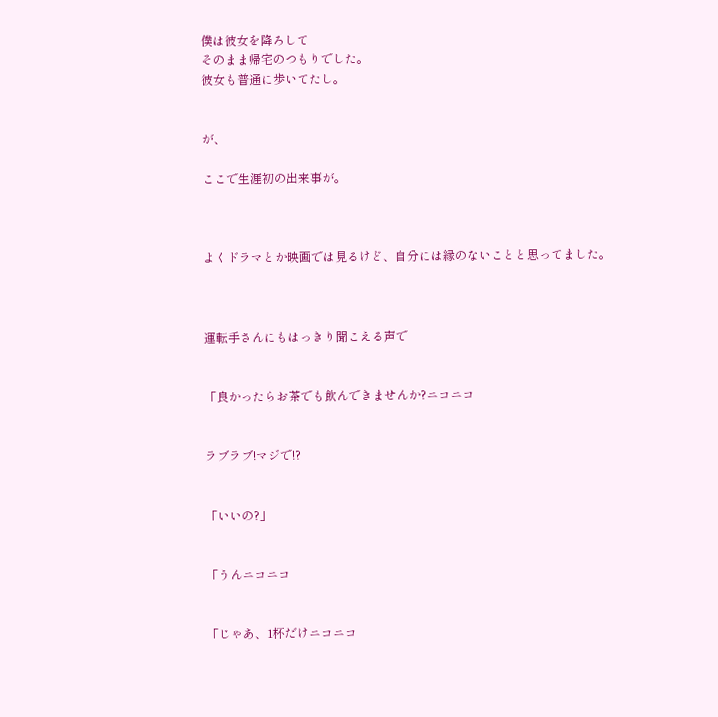僕は彼女を降ろして
そのまま帰宅のつもりでした。
彼女も普通に歩いてたし。


が、

ここで生涯初の出来事が。



よくドラマとか映画では見るけど、自分には縁のないことと思ってました。



運転手さんにもはっきり聞こえる声で


「良かったらお茶でも飲んできませんか?ニコニコ


ラブラブ!マジで!?


「いいの?」


「うんニコニコ


「じゃあ、1杯だけニコニコ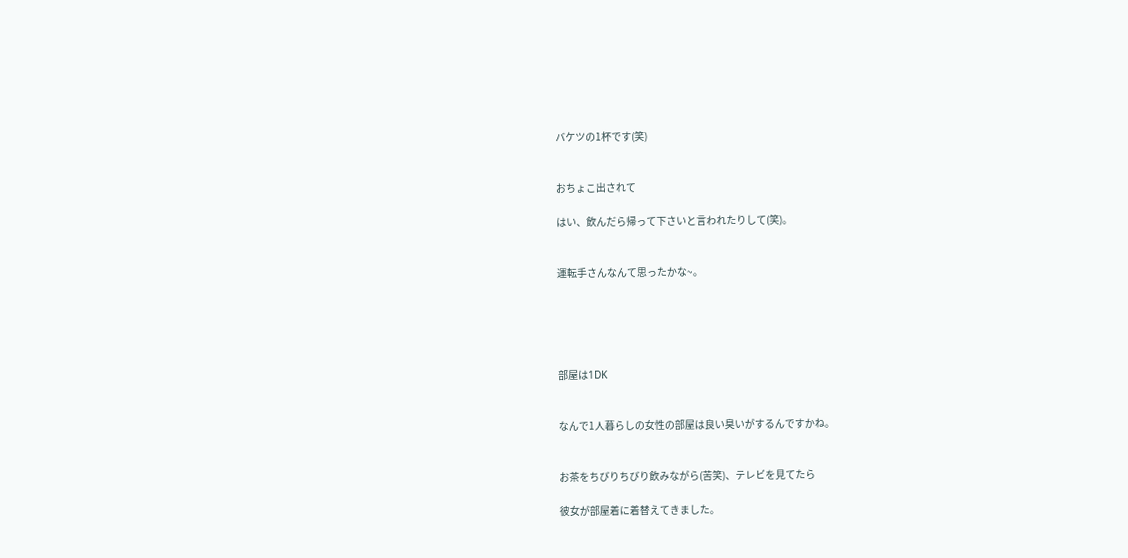バケツの1杯です(笑)


おちょこ出されて

はい、飲んだら帰って下さいと言われたりして(笑)。


運転手さんなんて思ったかな~。





部屋は1DK


なんで1人暮らしの女性の部屋は良い臭いがするんですかね。


お茶をちびりちびり飲みながら(苦笑)、テレビを見てたら

彼女が部屋着に着替えてきました。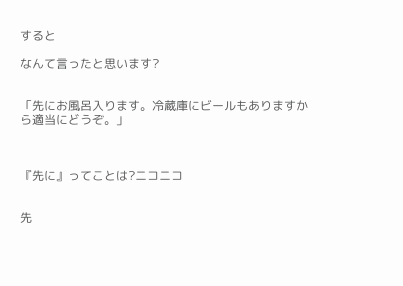すると

なんて言ったと思います?


「先にお風呂入ります。冷蔵庫にビールもありますから適当にどうぞ。」



『先に』ってことは?ニコニコ


先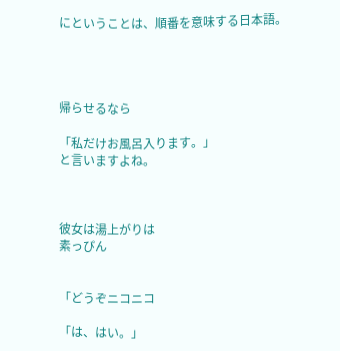にということは、順番を意味する日本語。




帰らせるなら

「私だけお風呂入ります。」
と言いますよね。



彼女は湯上がりは
素っぴん


「どうぞニコニコ

「は、はい。」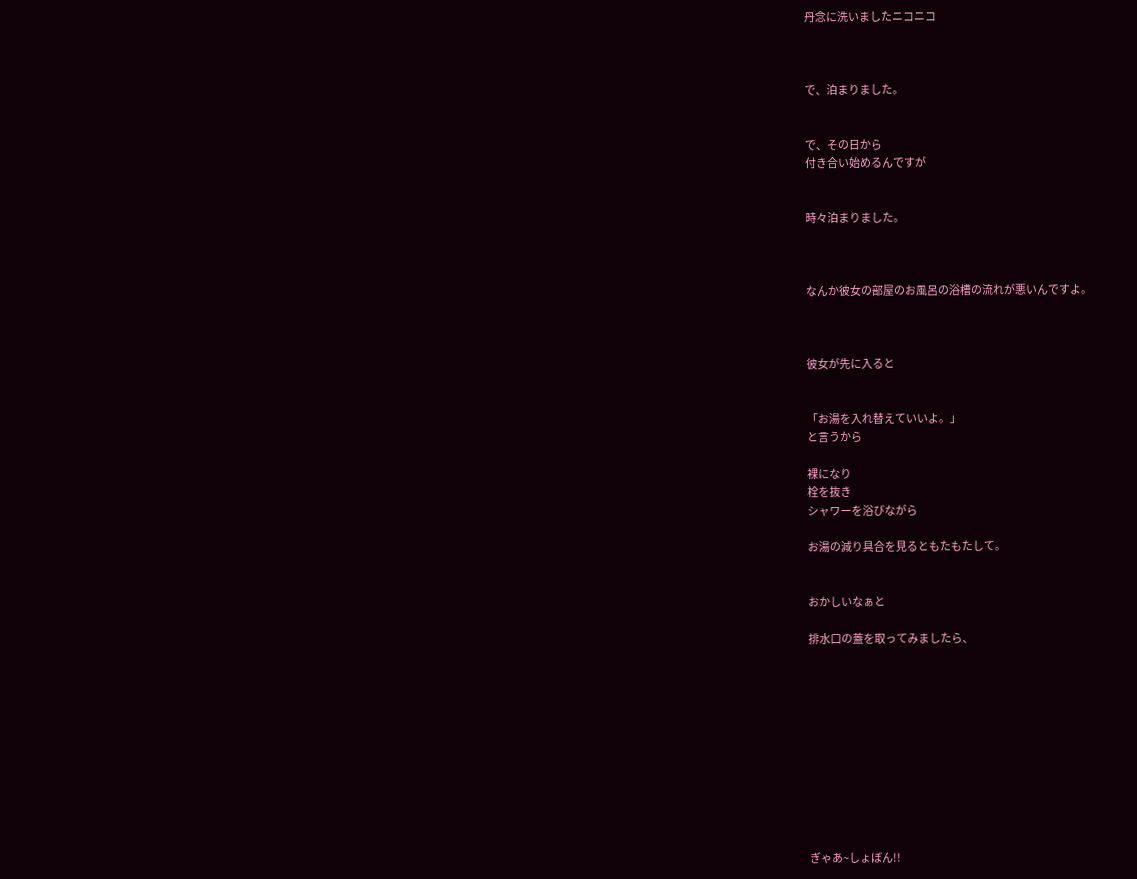丹念に洗いましたニコニコ



で、泊まりました。


で、その日から
付き合い始めるんですが


時々泊まりました。



なんか彼女の部屋のお風呂の浴槽の流れが悪いんですよ。



彼女が先に入ると


「お湯を入れ替えていいよ。」
と言うから

裸になり
栓を抜き
シャワーを浴びながら

お湯の減り具合を見るともたもたして。


おかしいなぁと

排水口の蓋を取ってみましたら、











ぎゃあ~しょぼん!!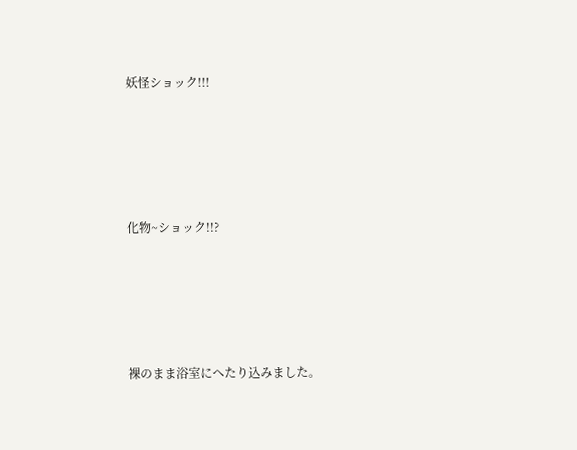妖怪ショック!!!






化物~ショック!!?






裸のまま浴室にへたり込みました。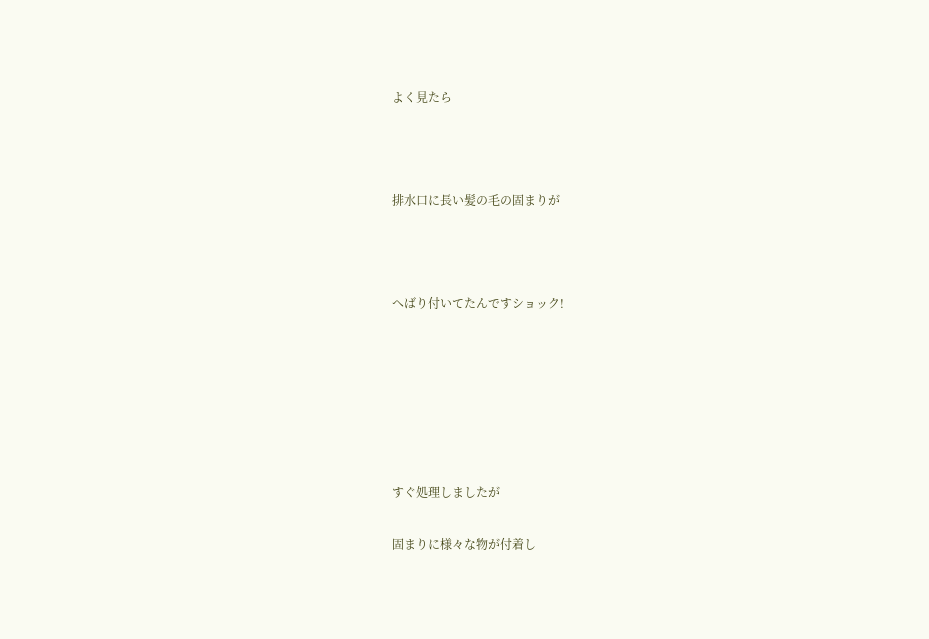よく見たら





排水口に長い髪の毛の固まりが





へばり付いてたんですショック!










すぐ処理しましたが


固まりに様々な物が付着し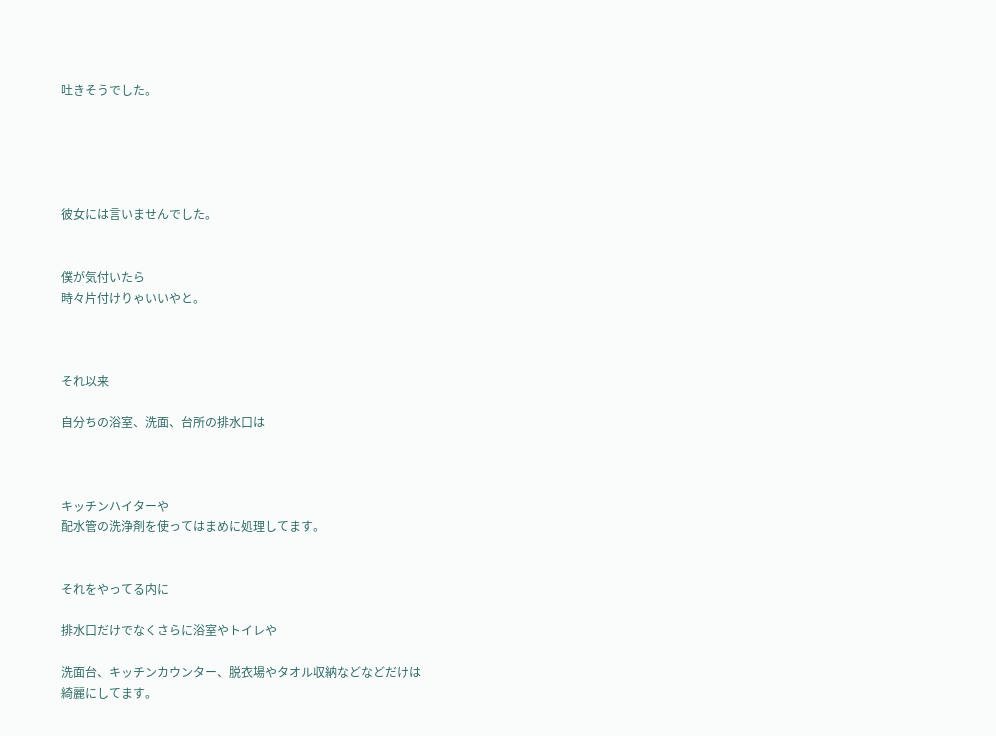吐きそうでした。





彼女には言いませんでした。


僕が気付いたら
時々片付けりゃいいやと。



それ以来

自分ちの浴室、洗面、台所の排水口は



キッチンハイターや
配水管の洗浄剤を使ってはまめに処理してます。


それをやってる内に

排水口だけでなくさらに浴室やトイレや

洗面台、キッチンカウンター、脱衣場やタオル収納などなどだけは
綺麗にしてます。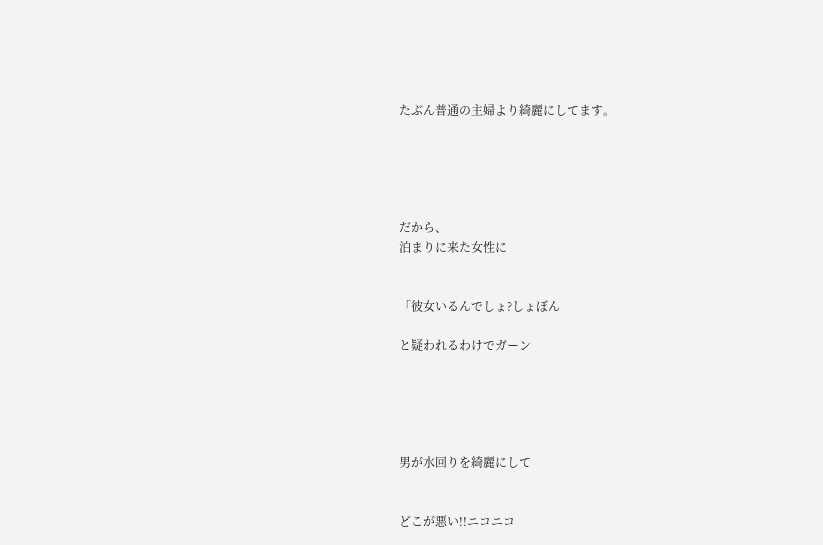たぶん普通の主婦より綺麗にしてます。





だから、
泊まりに来た女性に


「彼女いるんでしょ?しょぼん

と疑われるわけでガーン





男が水回りを綺麗にして


どこが悪い!!ニコニコ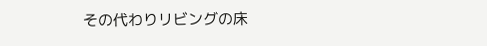その代わりリビングの床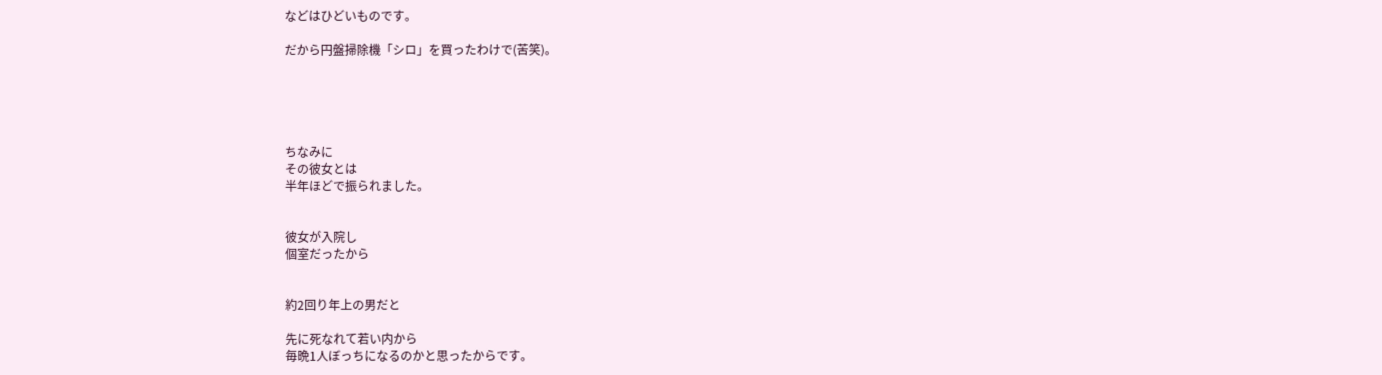などはひどいものです。

だから円盤掃除機「シロ」を買ったわけで(苦笑)。





ちなみに
その彼女とは
半年ほどで振られました。


彼女が入院し
個室だったから


約2回り年上の男だと

先に死なれて若い内から
毎晩1人ぼっちになるのかと思ったからです。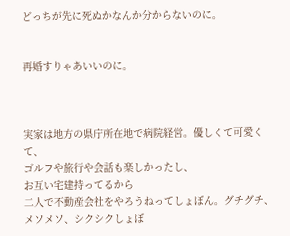どっちが先に死ぬかなんか分からないのに。


再婚すりゃあいいのに。



実家は地方の県庁所在地で病院経営。優しくて可愛くて、
ゴルフや旅行や会話も楽しかったし、
お互い宅建持ってるから
二人で不動産会社をやろうねってしょぼん。グチグチ、メソメソ、シクシクしょぼ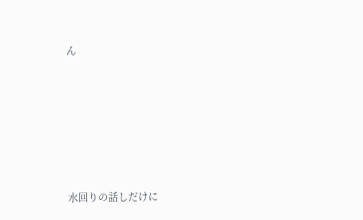ん






水回りの話しだけに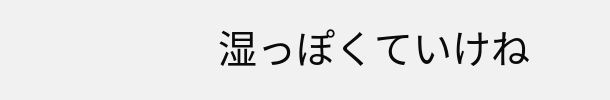湿っぽくていけね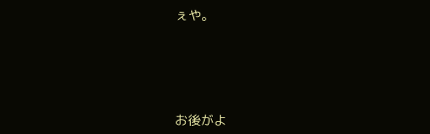ぇや。






お後がよ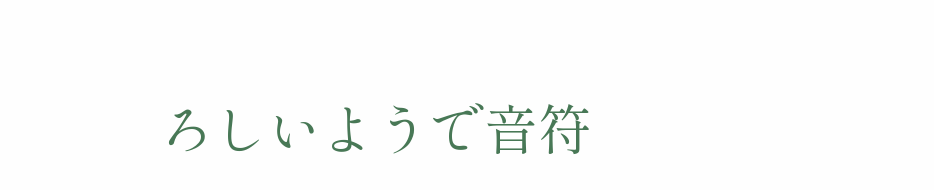ろしいようで音符